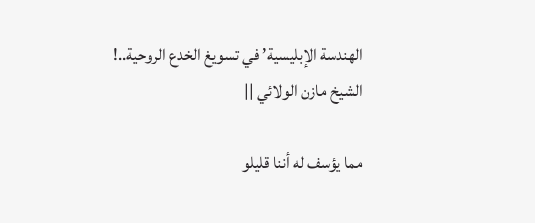الهندسة الإبليسية’ في تسويغ الخدع الروحية..!
الشيخ مازن الولائي ||

مما يؤسف له أننا قليلو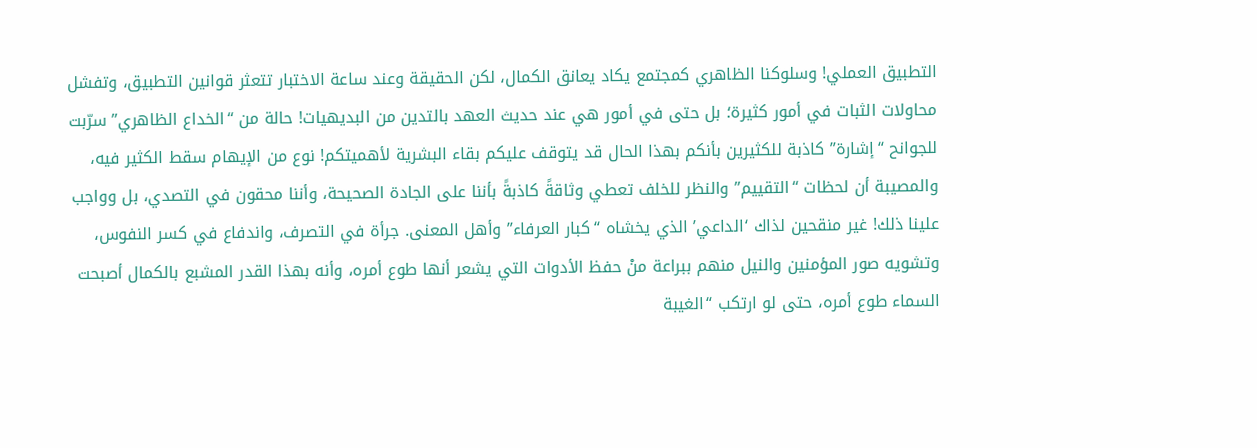التطبيق العملي! وسلوكنا الظاهري كمجتمع يكاد يعانق الكمال، لكن الحقيقة وعند ساعة الاختبار تتعثر قوانين التطبيق، وتفشل محاولات الثبات في أمور كثيرة؛ بل حتى في أمور هي عند حديث العهد بالتدين من البديهيات! حالة من “الخداع الظاهري” سرّبت للجوانح “إشارة” كاذبة للكثيرين بأنكم بهذا الحال قد يتوقف عليكم بقاء البشرية لأهميتكم! نوع من الإيهام سقط الكثير فيه، والمصيبة أن لحظات “التقييم” والنظر للخلف تعطي وثاقةً كاذبةً بأننا على الجادة الصحيحة، وأننا محقون في التصدي، بل وواجب علينا ذلك! غير منقحين لذاك ‘الداعي’ الذي يخشاه “كبار العرفاء” وأهل المعنى. جرأة في التصرف، واندفاع في كسر النفوس، وتشويه صور المؤمنين والنيل منهم ببراعة منْ حفظ الأدوات التي يشعر أنها طوع أمره، وأنه بهذا القدر المشبع بالكمال أصبحت السماء طوع أمره، حتى لو ارتكب “الغيبة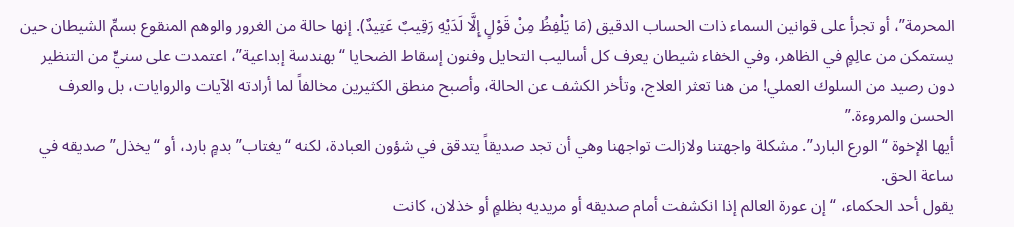المحرمة”، أو تجرأ على قوانين السماء ذات الحساب الدقيق (مَا يَلْفِظُ مِنْ قَوْلٍ إِلَّا لَدَيْهِ رَقِيبٌ عَتِيدٌ). إنها حالة من الغرور والوهم المنقوع بسمِّ الشيطان حين يستمكن من عالِمٍ في الظاهر، وفي الخفاء شيطان يعرف كل أساليب التحايل وفنون إسقاط الضحايا “بهندسة إبداعية”، اعتمدت على سنيٍّ من التنظير دون رصيد من السلوك العملي! من هنا تعثر العلاج، وتأخر الكشف عن الحالة، وأصبح منطق الكثيرين مخالفاً لما أرادته الآيات والروايات، بل والعرف الحسن والمروءة.”
أيها الإخوة “الورع البارد”. مشكلة واجهتنا ولازالت تواجهنا وهي أن تجد صديقاً يتدقق في شؤون العبادة، لكنه “يغتاب” بدمٍ بارد، أو “يخذل” صديقه في ساعة الحق.
يقول أحد الحكماء، “إن عورة العالم إذا انكشفت أمام صديقه أو مريديه بظلمٍ أو خذلان، كانت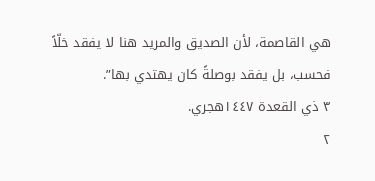هي القاصمة، لأن الصديق والمريد هنا لا يفقد خلّاً فحسب، بل يفقد بوصلةً كان يهتدي بها”.
٣ ذي القعدة ١٤٤٧هجري.
٢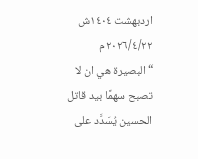اردبهشت ١٤٠٤ش
٢٠٢٦/٤/٢٢م
“البصيرة هي ان لا تصبح سهمًا بيد قاتل الحسين يُسَدَّد على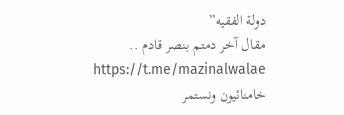دولة الفقيه”
مقال آخر دمتم بنصر قادم .. https://t.me/mazinalwalae
خامنائيون ونستمر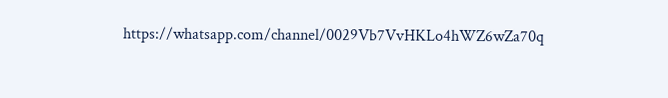https://whatsapp.com/channel/0029Vb7VvHKLo4hWZ6wZa70q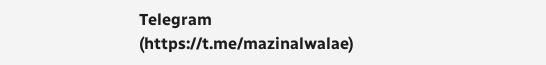Telegram (https://t.me/mazinalwalae)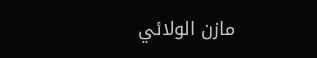مازن الولائي